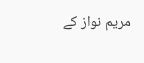مریم نواز کے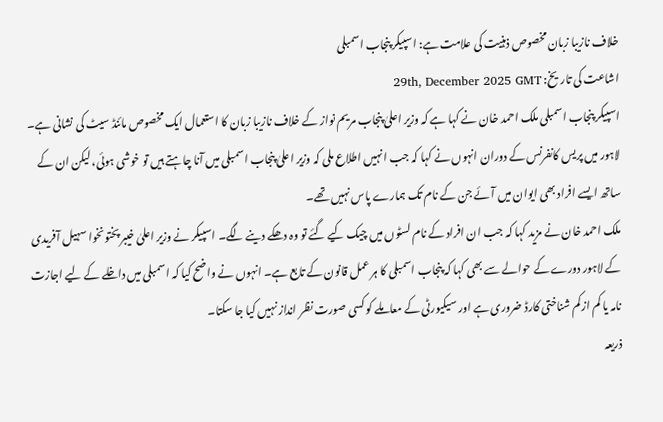خلاف نازیبا زبان مخصوص ذہنیت کی علامت ہے: اسپیکر پنجاب اسمبلی
اشاعت کی تاریخ: 29th, December 2025 GMT
اسپیکر پنجاب اسمبلی ملک احمد خان نے کہا ہے کہ وزیر اعلیٰ پنجاب مریم نواز کے خلاف نازیبا زبان کا استعمال ایک مخصوص مائنڈ سیٹ کی نشانی ہے۔ لاہور میں پریس کانفرنس کے دوران انہوں نے کہا کہ جب انہیں اطلاع ملی کہ وزیر اعلیٰ پنجاب اسمبلی میں آنا چاہتے ہیں تو خوشی ہوئی، لیکن ان کے ساتھ ایسے افراد بھی ایوان میں آئے جن کے نام تک ہمارے پاس نہیں تھے۔
ملک احمد خان نے مزید کہا کہ جب ان افراد کے نام لسٹوں میں چیک کیے گئے تو وہ دھکے دینے لگے۔ اسپیکر نے وزیر اعلیٰ خیبر پختونخوا سہیل آفریدی کے لاہور دورے کے حوالے سے بھی کہا کہ پنجاب اسمبلی کا ہر عمل قانون کے تابع ہے۔ انہوں نے واضح کیا کہ اسمبلی میں داخلے کے لیے اجازت نامہ یا کم از کم شناختی کارڈ ضروری ہے اور سیکیورٹی کے معاملے کو کسی صورت نظر انداز نہیں کیا جا سکتا۔
ذریعہ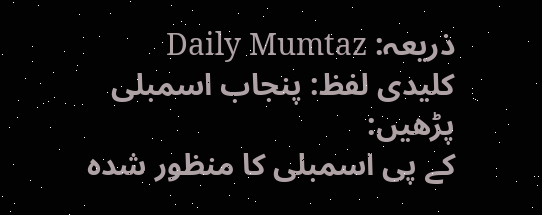ذریعہ: Daily Mumtaz
کلیدی لفظ: پنجاب اسمبلی
پڑھیں:
کے پی اسمبلی کا منظور شدہ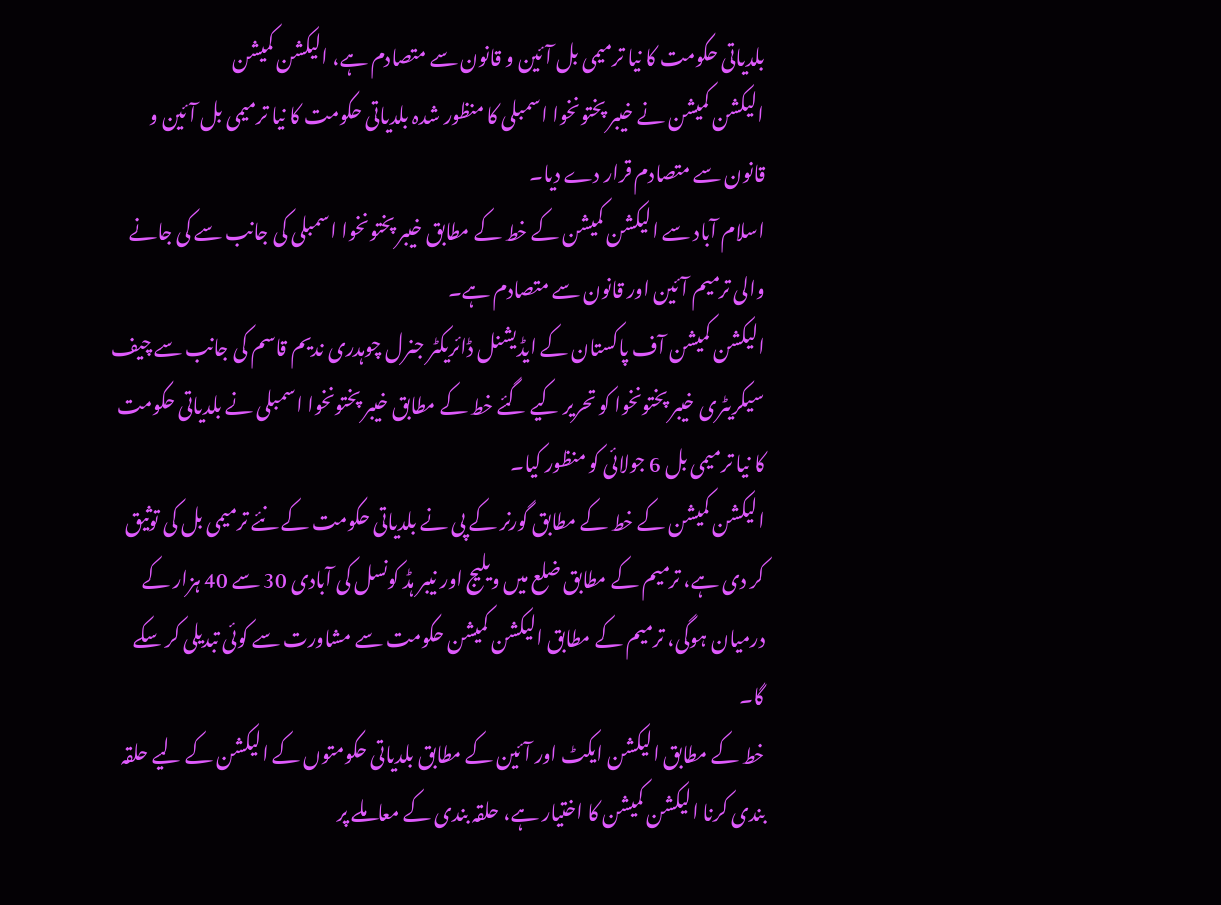بلدیاتی حکومت کا نیا ترمیمی بل آئین و قانون سے متصادم ہے، الیکشن کمیشن
الیکشن کمیشن نے خیبر پختونخوا اسمبلی کا منظور شدہ بلدیاتی حکومت کا نیا ترمیمی بل آئین و قانون سے متصادم قرار دے دیا۔
اسلام آباد سے الیکشن کمیشن کے خط کے مطابق خیبر پختونخوا اسمبلی کی جانب سے کی جانے والی ترمیم آئین اور قانون سے متصادم ہے۔
الیکشن کمیشن آف پاکستان کے ایڈیشنل ڈائریکٹر جنرل چوہدری ندیم قاسم کی جانب سے چیف سیکریٹری خیبر پختونخوا کو تحریر کیے گئے خط کے مطابق خیبر پختونخوا اسمبلی نے بلدیاتی حکومت کا نیا ترمیمی بل 6 جولائی کو منظور کیا۔
الیکشن کمیشن کے خط کے مطابق گورنر کے پی نے بلدیاتی حکومت کے نئے ترمیمی بل کی توثیق کر دی ہے، ترمیم کے مطابق ضلع میں ویلیج اور نیبر ہڈ کونسل کی آبادی 30 سے 40 ہزار کے درمیان ہوگی، ترمیم کے مطابق الیکشن کمیشن حکومت سے مشاورت سے کوئی تبدیلی کر سکے گا۔
خط کے مطابق الیکشن ایکٹ اور آئین کے مطابق بلدیاتی حکومتوں کے الیکشن کے لیے حلقہ بندی کرنا الیکشن کمیشن کا اختیار ہے، حلقہ بندی کے معاملے پر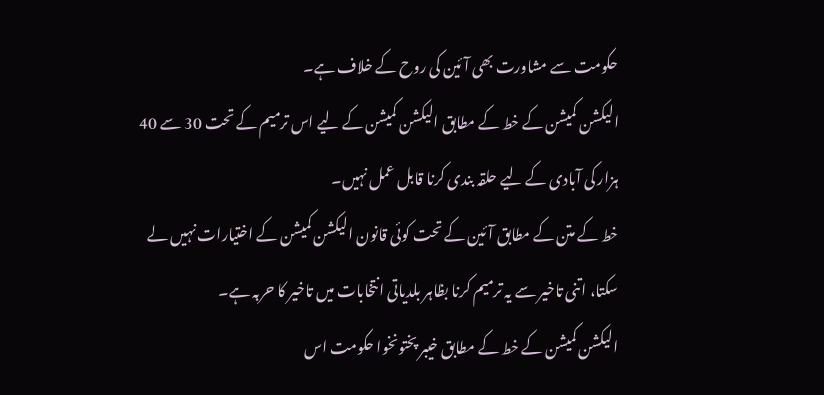حکومت سے مشاورت بھی آئین کی روح کے خلاف ہے۔
الیکشن کمیشن کے خط کے مطابق الیکشن کمیشن کے لیے اس ترمیم کے تحت 30 سے 40 ہزار کی آبادی کے لیے حلقہ بندی کرنا قابل عمل نہیں۔
خط کے متن کے مطابق آئین کے تحت کوئی قانون الیکشن کمیشن کے اختیارات نہیں لے سکتا، اتنی تاخیر سے یہ ترمیم کرنا بظاہر بلدیاتی انتخابات میں تاخیر کا حربہ ہے۔
الیکشن کمیشن کے خط کے مطابق خیبر پختونخوا حکومت اس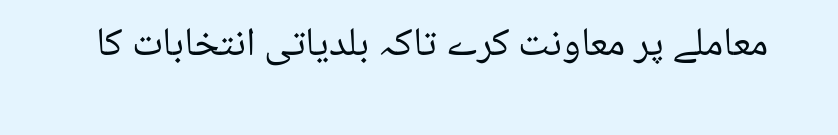معاملے پر معاونت کرے تاکہ بلدیاتی انتخابات کا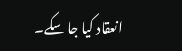انعقاد کیا جا سکے۔